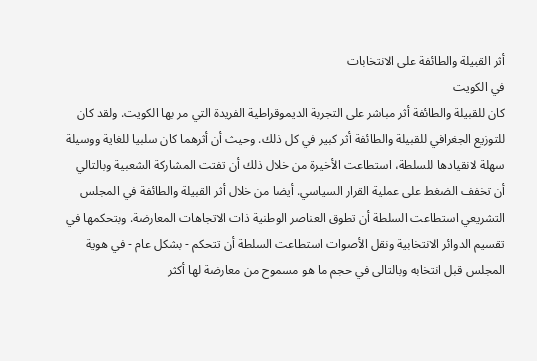أثر القبيلة والطائفة على الانتخابات
في الكويت
كان للقبيلة والطائفة أثر مباشر على التجربة الديموقراطية الفريدة التي مر بها الكويت. ولقد كان للتوزيع الجغرافي للقبيلة والطائفة أثر كبير في كل ذلك. وحيث أن أثرهما كان سلبيا للغاية ووسيلة سهلة لانقيادها للسلطة، استطاعت الأخيرة من خلال ذلك أن تفتت المشاركة الشعبية وبالتالي أن تخفف الضغط على عملية القرار السياسي. أيضا من خلال أثر القبيلة والطائفة في المجلس التشريعي استطاعت السلطة أن تطوق العناصر الوطنية ذات الاتجاهات المعارضة. وبتحكمها في تقسيم الدوائر الانتخابية ونقل الأصوات استطاعت السلطة أن تتحكم - بشكل عام - في هوية المجلس قبل انتخابه وبالتالى في حجم ما هو مسموح من معارضة لها أكثر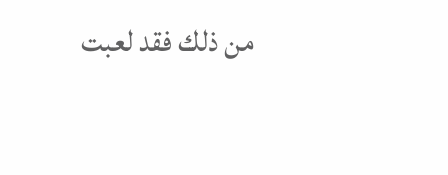من ذلك فقد لعبت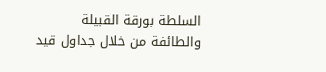السلطة بورقة القبيلة والطائفة من خلال جداول قيد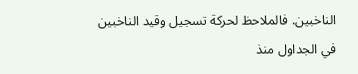الناخبين. فالملاحظ لحركة تسجيل وقيد الناخبين في الجداول منذ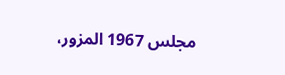مجلس 1967 المزور،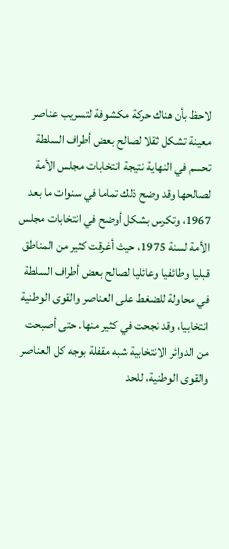لاحظ بأن هناك حركة مكشوفة لتسريب عناصر معينة تشكل ثقلا لصالح بعض أطراف السلطة تحسم في النهاية نتيجة انتخابات مجلس الأمة لصالحها وقد وضح ذلك تماما في سنوات ما بعد 1967، وتكرس بشكل أوضح في انتخابات مجلس الأمة لسنة 1975، حيث أغرقت كثير من المناطق قبليا وطائفيا وعائليا لصالح بعض أطراف السلطة في محاولة للضغط على العناصر والقوى الوطنية انتخابيا، وقد نجحت في كثير منها. حتى أصبحت من الدوائر الانتخابية شبه مقفلة بوجه كل العناصر والقوى الوطنية، للحد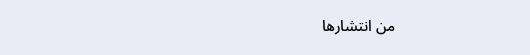من انتشارها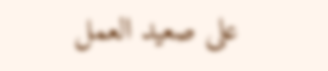على صعيد العمل